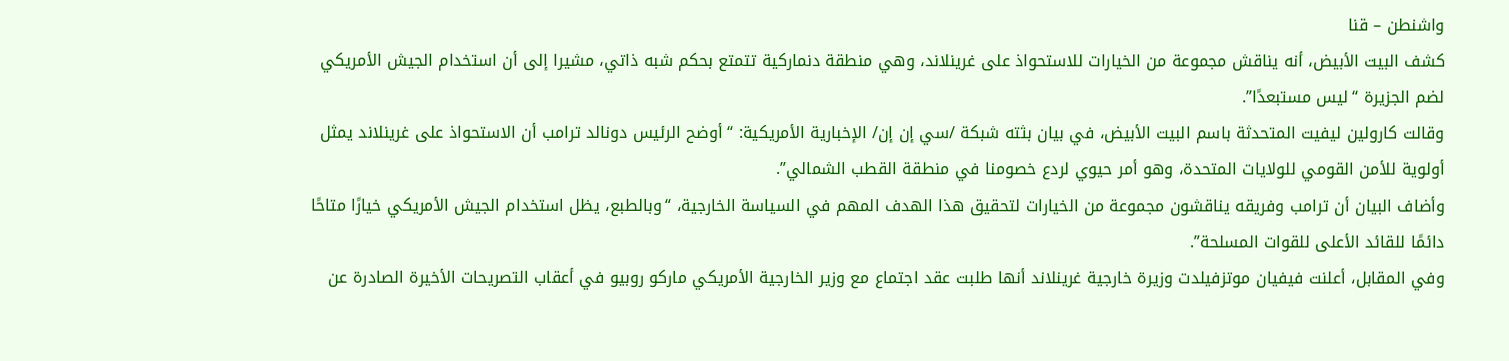واشنطن – قنا
كشف البيت الأبيض، أنه يناقش مجموعة من الخيارات للاستحواذ على غرينلاند، وهي منطقة دنماركية تتمتع بحكم شبه ذاتي، مشيرا إلى أن استخدام الجيش الأمريكي لضم الجزيرة “ليس مستبعدًا”.
وقالت كارولين ليفيت المتحدثة باسم البيت الأبيض، في بيان بثته شبكة /سي إن إن/ الإخبارية الأمريكية: “أوضح الرئيس دونالد ترامب أن الاستحواذ على غرينلاند يمثل أولوية للأمن القومي للولايات المتحدة، وهو أمر حيوي لردع خصومنا في منطقة القطب الشمالي”.
وأضاف البيان أن ترامب وفريقه يناقشون مجموعة من الخيارات لتحقيق هذا الهدف المهم في السياسة الخارجية، “وبالطبع، يظل استخدام الجيش الأمريكي خيارًا متاحًا دائمًا للقائد الأعلى للقوات المسلحة”.
وفي المقابل، أعلنت فيفيان موتزفيلدت وزيرة خارجية غرينلاند أنها طلبت عقد اجتماع مع وزير الخارجية الأمريكي ماركو روبيو في أعقاب التصريحات الأخيرة الصادرة عن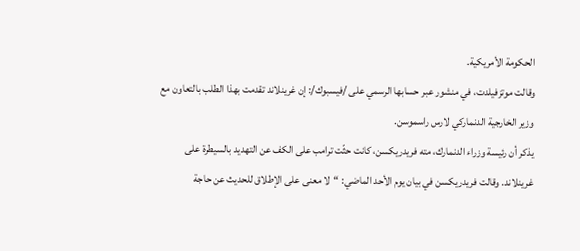الحكومة الأمريكية.
وقالت موتزفيلدت، في منشور عبر حسابها الرسمي على /فيسبوك/: إن غرينلاند تقدمت بهذا الطلب بالتعاون مع وزير الخارجية الدنماركي لارس راسموسن.
يذكر أن رئيسة وزراء الدنمارك، مته فريدريكسن، كانت حثّت ترامب على الكف عن التهديد بالسيطرة على غرينلاند. وقالت فريدريكسن في بيان يوم الأحد الماضي: “لا معنى على الإطلاق للحديث عن حاجة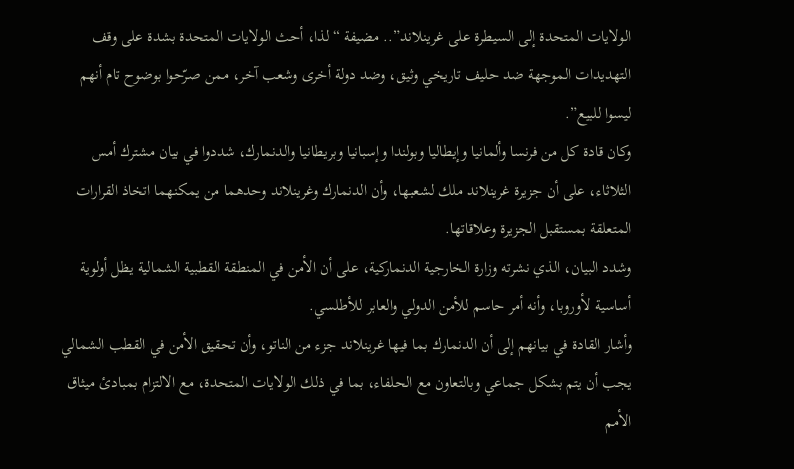الولايات المتحدة إلى السيطرة على غرينلاند”.. مضيفة “لذا، أحث الولايات المتحدة بشدة على وقف التهديدات الموجهة ضد حليف تاريخي وثيق، وضد دولة أخرى وشعب آخر، ممن صرّحوا بوضوح تام أنهم ليسوا للبيع”.
وكان قادة كل من فرنسا وألمانيا وإيطاليا وبولندا وإسبانيا وبريطانيا والدنمارك، شددوا في بيان مشترك أمس الثلاثاء، على أن جزيرة غرينلاند ملك لشعبها، وأن الدنمارك وغرينلاند وحدهما من يمكنهما اتخاذ القرارات المتعلقة بمستقبل الجزيرة وعلاقاتها.
وشدد البيان، الذي نشرته وزارة الخارجية الدنماركية، على أن الأمن في المنطقة القطبية الشمالية يظل أولوية أساسية لأوروبا، وأنه أمر حاسم للأمن الدولي والعابر للأطلسي.
وأشار القادة في بيانهم إلى أن الدنمارك بما فيها غرينلاند جزء من الناتو، وأن تحقيق الأمن في القطب الشمالي يجب أن يتم بشكل جماعي وبالتعاون مع الحلفاء، بما في ذلك الولايات المتحدة، مع الالتزام بمبادئ ميثاق الأمم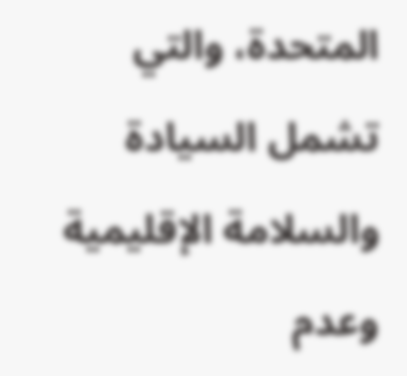المتحدة، والتي تشمل السيادة والسلامة الإقليمية وعدم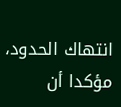انتهاك الحدود، مؤكدا أن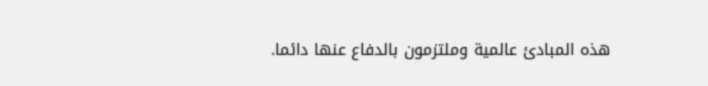هذه المبادئ عالمية وملتزمون بالدفاع عنها دائما.